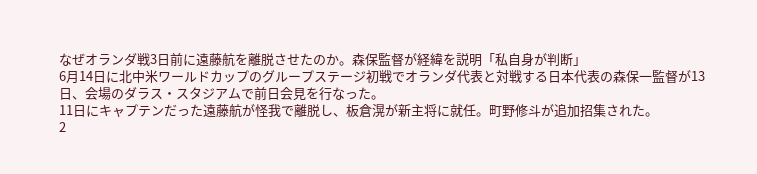なぜオランダ戦3日前に遠藤航を離脱させたのか。森保監督が経緯を説明「私自身が判断」
6月14日に北中米ワールドカップのグループステージ初戦でオランダ代表と対戦する日本代表の森保一監督が13日、会場のダラス・スタジアムで前日会見を行なった。
11日にキャプテンだった遠藤航が怪我で離脱し、板倉滉が新主将に就任。町野修斗が追加招集された。
2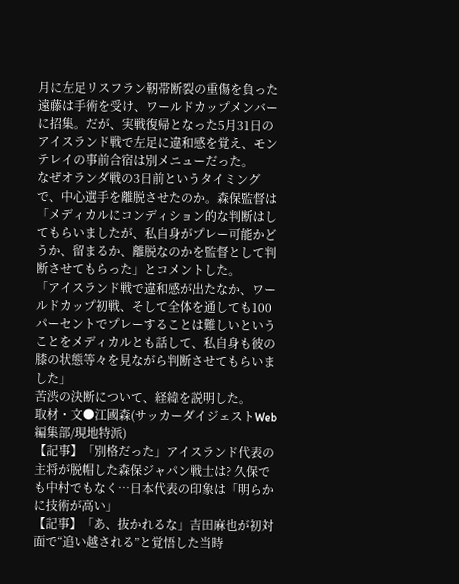月に左足リスフラン靭帯断裂の重傷を負った遠藤は手術を受け、ワールドカップメンバーに招集。だが、実戦復帰となった5月31日のアイスランド戦で左足に違和感を覚え、モンテレイの事前合宿は別メニューだった。
なぜオランダ戦の3日前というタイミングで、中心選手を離脱させたのか。森保監督は「メディカルにコンディション的な判断はしてもらいましたが、私自身がプレー可能かどうか、留まるか、離脱なのかを監督として判断させてもらった」とコメントした。
「アイスランド戦で違和感が出たなか、ワールドカップ初戦、そして全体を通しても100パーセントでプレーすることは難しいということをメディカルとも話して、私自身も彼の膝の状態等々を見ながら判断させてもらいました」
苦渋の決断について、経緯を説明した。
取材・文●江國森(サッカーダイジェストWeb編集部/現地特派)
【記事】「別格だった」アイスランド代表の主将が脱帽した森保ジャパン戦士は? 久保でも中村でもなく…日本代表の印象は「明らかに技術が高い」
【記事】「あ、抜かれるな」吉田麻也が初対面で“追い越される”と覚悟した当時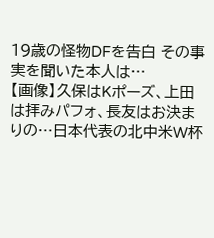19歳の怪物DFを告白 その事実を聞いた本人は…
【画像】久保はKポーズ、上田は拝みパフォ、長友はお決まりの…日本代表の北中米W杯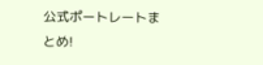公式ポートレートまとめ!